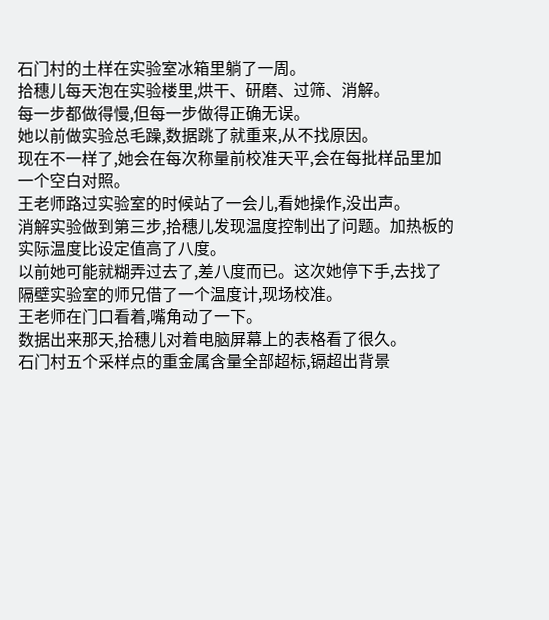石门村的土样在实验室冰箱里躺了一周。
拾穗儿每天泡在实验楼里,烘干、研磨、过筛、消解。
每一步都做得慢,但每一步做得正确无误。
她以前做实验总毛躁,数据跳了就重来,从不找原因。
现在不一样了,她会在每次称量前校准天平,会在每批样品里加一个空白对照。
王老师路过实验室的时候站了一会儿,看她操作,没出声。
消解实验做到第三步,拾穗儿发现温度控制出了问题。加热板的实际温度比设定值高了八度。
以前她可能就糊弄过去了,差八度而已。这次她停下手,去找了隔壁实验室的师兄借了一个温度计,现场校准。
王老师在门口看着,嘴角动了一下。
数据出来那天,拾穗儿对着电脑屏幕上的表格看了很久。
石门村五个采样点的重金属含量全部超标,镉超出背景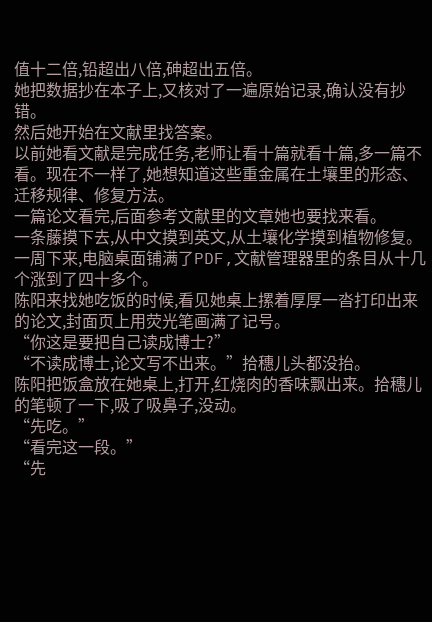值十二倍,铅超出八倍,砷超出五倍。
她把数据抄在本子上,又核对了一遍原始记录,确认没有抄错。
然后她开始在文献里找答案。
以前她看文献是完成任务,老师让看十篇就看十篇,多一篇不看。现在不一样了,她想知道这些重金属在土壤里的形态、迁移规律、修复方法。
一篇论文看完,后面参考文献里的文章她也要找来看。
一条藤摸下去,从中文摸到英文,从土壤化学摸到植物修复。
一周下来,电脑桌面铺满了PDF,文献管理器里的条目从十几个涨到了四十多个。
陈阳来找她吃饭的时候,看见她桌上摞着厚厚一沓打印出来的论文,封面页上用荧光笔画满了记号。
“你这是要把自己读成博士?”
“不读成博士,论文写不出来。”拾穗儿头都没抬。
陈阳把饭盒放在她桌上,打开,红烧肉的香味飘出来。拾穗儿的笔顿了一下,吸了吸鼻子,没动。
“先吃。”
“看完这一段。”
“先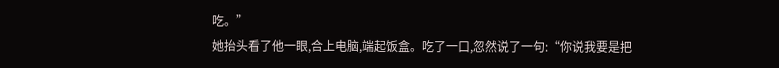吃。”
她抬头看了他一眼,合上电脑,端起饭盒。吃了一口,忽然说了一句:“你说我要是把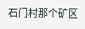石门村那个矿区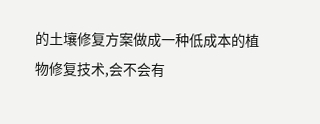的土壤修复方案做成一种低成本的植物修复技术,会不会有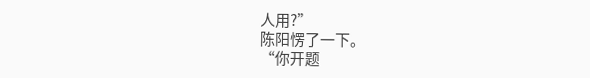人用?”
陈阳愣了一下。
“你开题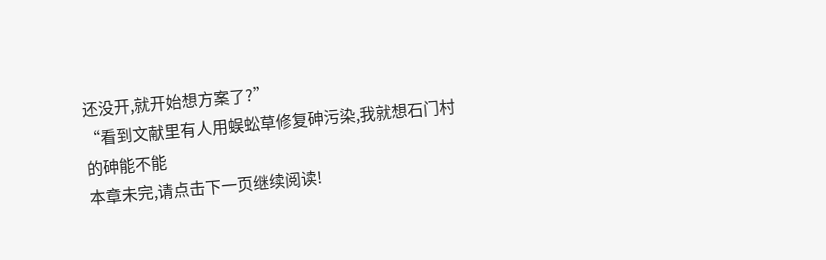还没开,就开始想方案了?”
“看到文献里有人用蜈蚣草修复砷污染,我就想石门村的砷能不能
本章未完,请点击下一页继续阅读!